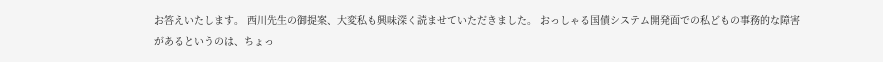お答えいたします。 西川先生の御提案、大変私も興味深く読ませていただきました。 おっしゃる国債システム開発面での私どもの事務的な障害があるというのは、ちょっ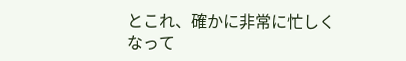とこれ、確かに非常に忙しくなって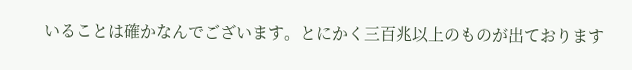いることは確かなんでございます。とにかく三百兆以上のものが出ております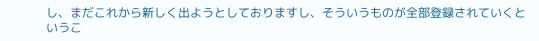し、まだこれから新しく出ようとしておりますし、そういうものが全部登録されていくというこ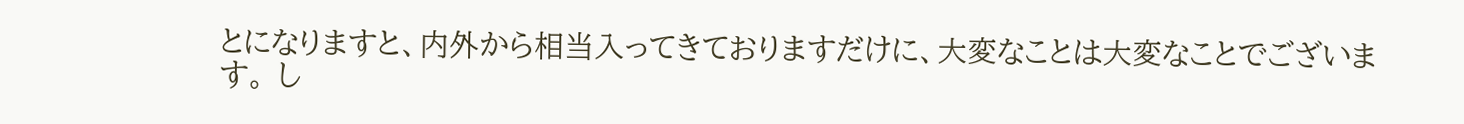とになりますと、内外から相当入ってきておりますだけに、大変なことは大変なことでございます。 し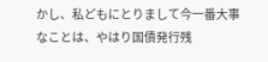かし、私どもにとりまして今一番大事なことは、やはり国債発行残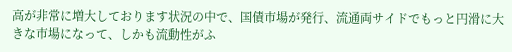高が非常に増大しております状況の中で、国債市場が発行、流通両サイドでもっと円滑に大きな市場になって、しかも流動性がふ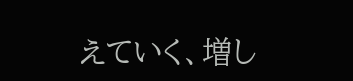えていく、増し